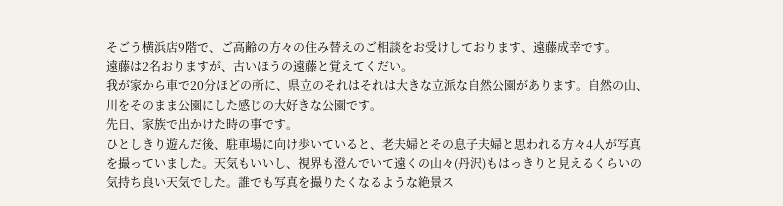そごう横浜店9階で、ご高齢の方々の住み替えのご相談をお受けしております、遠藤成幸です。
遠藤は2名おりますが、古いほうの遠藤と覚えてくだい。
我が家から車で20分ほどの所に、県立のそれはそれは大きな立派な自然公園があります。自然の山、川をそのまま公園にした感じの大好きな公園です。
先日、家族で出かけた時の事です。
ひとしきり遊んだ後、駐車場に向け歩いていると、老夫婦とその息子夫婦と思われる方々4人が写真を撮っていました。天気もいいし、視界も澄んでいて遠くの山々(丹沢)もはっきりと見えるくらいの気持ち良い天気でした。誰でも写真を撮りたくなるような絶景ス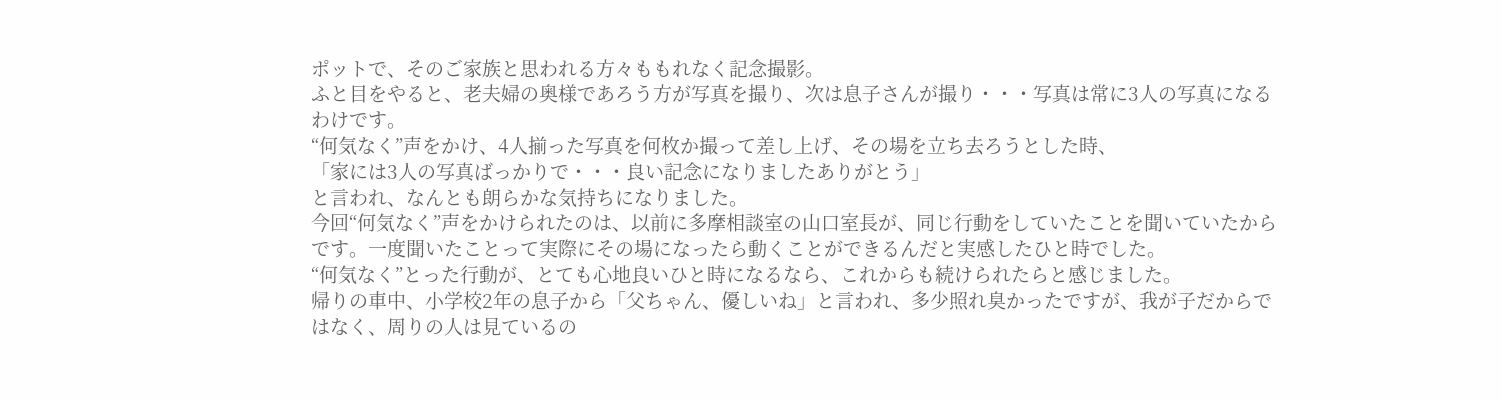ポットで、そのご家族と思われる方々ももれなく記念撮影。
ふと目をやると、老夫婦の奥様であろう方が写真を撮り、次は息子さんが撮り・・・写真は常に3人の写真になるわけです。
“何気なく”声をかけ、4人揃った写真を何枚か撮って差し上げ、その場を立ち去ろうとした時、
「家には3人の写真ばっかりで・・・良い記念になりましたありがとう」
と言われ、なんとも朗らかな気持ちになりました。
今回“何気なく”声をかけられたのは、以前に多摩相談室の山口室長が、同じ行動をしていたことを聞いていたからです。一度聞いたことって実際にその場になったら動くことができるんだと実感したひと時でした。
“何気なく”とった行動が、とても心地良いひと時になるなら、これからも続けられたらと感じました。
帰りの車中、小学校2年の息子から「父ちゃん、優しいね」と言われ、多少照れ臭かったですが、我が子だからではなく、周りの人は見ているの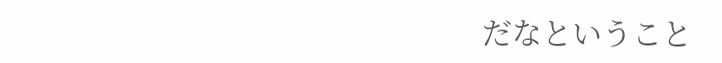だなということ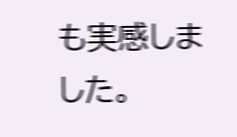も実感しました。